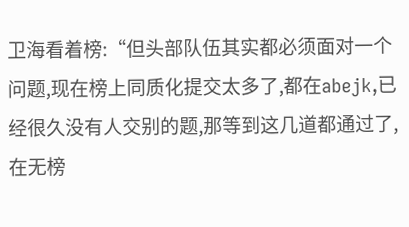卫海看着榜:“但头部队伍其实都必须面对一个问题,现在榜上同质化提交太多了,都在abejk,已经很久没有人交别的题,那等到这几道都通过了,在无榜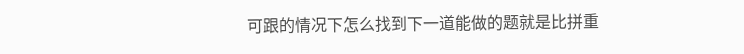可跟的情况下怎么找到下一道能做的题就是比拼重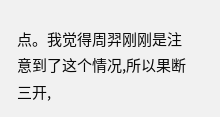点。我觉得周羿刚刚是注意到了这个情况,所以果断三开,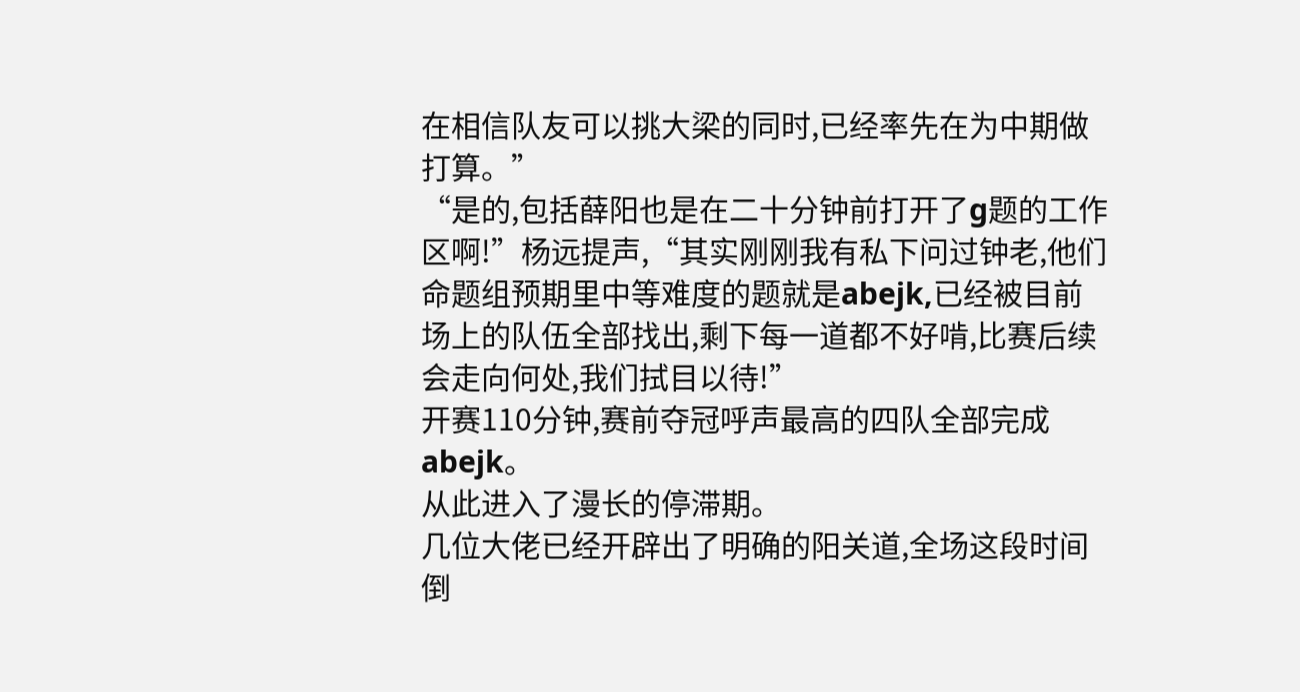在相信队友可以挑大梁的同时,已经率先在为中期做打算。”
“是的,包括薛阳也是在二十分钟前打开了g题的工作区啊!”杨远提声,“其实刚刚我有私下问过钟老,他们命题组预期里中等难度的题就是abejk,已经被目前场上的队伍全部找出,剩下每一道都不好啃,比赛后续会走向何处,我们拭目以待!”
开赛110分钟,赛前夺冠呼声最高的四队全部完成abejk。
从此进入了漫长的停滞期。
几位大佬已经开辟出了明确的阳关道,全场这段时间倒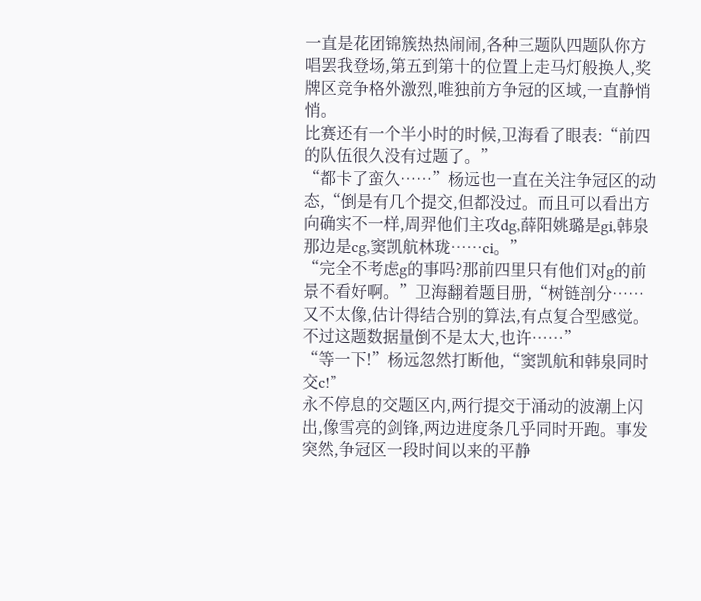一直是花团锦簇热热闹闹,各种三题队四题队你方唱罢我登场,第五到第十的位置上走马灯般换人,奖牌区竞争格外激烈,唯独前方争冠的区域,一直静悄悄。
比赛还有一个半小时的时候,卫海看了眼表:“前四的队伍很久没有过题了。”
“都卡了蛮久……”杨远也一直在关注争冠区的动态,“倒是有几个提交,但都没过。而且可以看出方向确实不一样,周羿他们主攻dg,薛阳姚璐是gi,韩泉那边是cg,窦凯航林珑……ci。”
“完全不考虑g的事吗?那前四里只有他们对g的前景不看好啊。”卫海翻着题目册,“树链剖分……又不太像,估计得结合别的算法,有点复合型感觉。不过这题数据量倒不是太大,也许……”
“等一下!”杨远忽然打断他,“窦凯航和韩泉同时交c!”
永不停息的交题区内,两行提交于涌动的波潮上闪出,像雪亮的剑锋,两边进度条几乎同时开跑。事发突然,争冠区一段时间以来的平静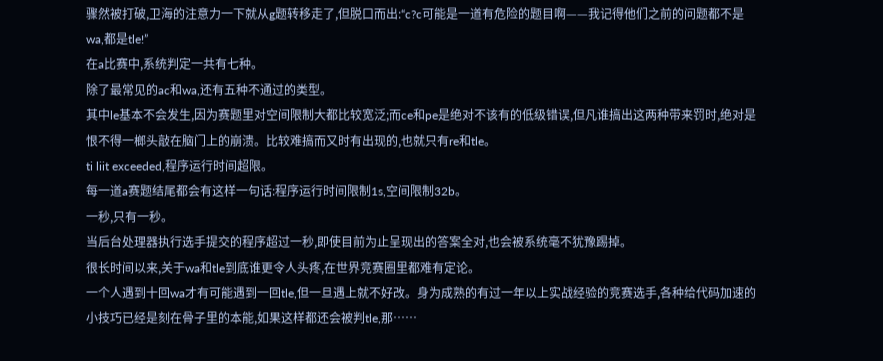骤然被打破,卫海的注意力一下就从g题转移走了,但脱口而出:“c?c可能是一道有危险的题目啊——我记得他们之前的问题都不是wa,都是tle!”
在a比赛中,系统判定一共有七种。
除了最常见的ac和wa,还有五种不通过的类型。
其中le基本不会发生,因为赛题里对空间限制大都比较宽泛;而ce和pe是绝对不该有的低级错误,但凡谁搞出这两种带来罚时,绝对是恨不得一榔头敲在脑门上的崩溃。比较难搞而又时有出现的,也就只有re和tle。
ti liit exceeded,程序运行时间超限。
每一道a赛题结尾都会有这样一句话:程序运行时间限制1s,空间限制32b。
一秒,只有一秒。
当后台处理器执行选手提交的程序超过一秒,即使目前为止呈现出的答案全对,也会被系统毫不犹豫踢掉。
很长时间以来,关于wa和tle到底谁更令人头疼,在世界竞赛圈里都难有定论。
一个人遇到十回wa才有可能遇到一回tle,但一旦遇上就不好改。身为成熟的有过一年以上实战经验的竞赛选手,各种给代码加速的小技巧已经是刻在骨子里的本能,如果这样都还会被判tle,那……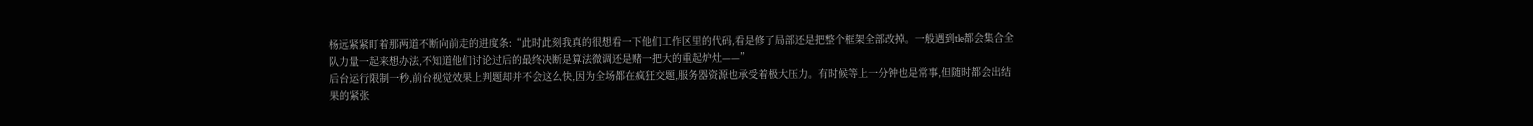杨远紧紧盯着那两道不断向前走的进度条:“此时此刻我真的很想看一下他们工作区里的代码,看是修了局部还是把整个框架全部改掉。一般遇到tle都会集合全队力量一起来想办法,不知道他们讨论过后的最终决断是算法微调还是赌一把大的重起炉灶——”
后台运行限制一秒,前台视觉效果上判题却并不会这么快,因为全场都在疯狂交题,服务器资源也承受着极大压力。有时候等上一分钟也是常事,但随时都会出结果的紧张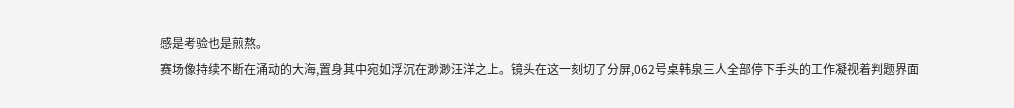感是考验也是煎熬。
赛场像持续不断在涌动的大海,置身其中宛如浮沉在渺渺汪洋之上。镜头在这一刻切了分屏,062号桌韩泉三人全部停下手头的工作凝视着判题界面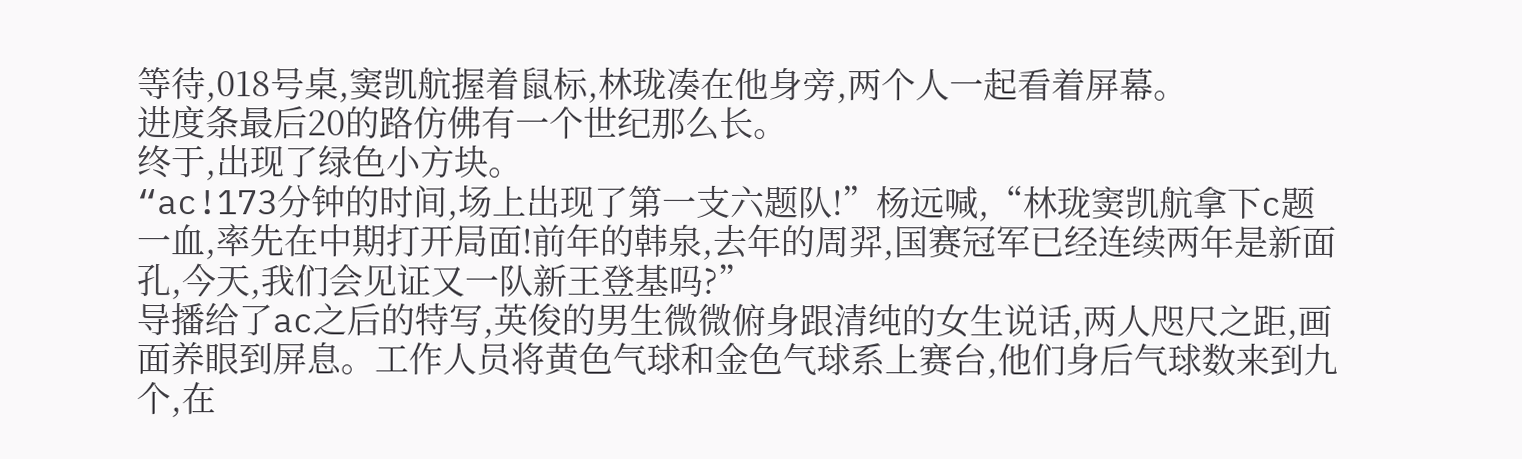等待,018号桌,窦凯航握着鼠标,林珑凑在他身旁,两个人一起看着屏幕。
进度条最后20的路仿佛有一个世纪那么长。
终于,出现了绿色小方块。
“ac!173分钟的时间,场上出现了第一支六题队!”杨远喊,“林珑窦凯航拿下c题一血,率先在中期打开局面!前年的韩泉,去年的周羿,国赛冠军已经连续两年是新面孔,今天,我们会见证又一队新王登基吗?”
导播给了ac之后的特写,英俊的男生微微俯身跟清纯的女生说话,两人咫尺之距,画面养眼到屏息。工作人员将黄色气球和金色气球系上赛台,他们身后气球数来到九个,在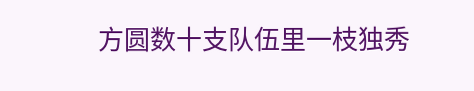方圆数十支队伍里一枝独秀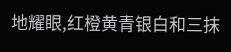地耀眼,红橙黄青银白和三抹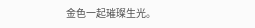金色一起璀璨生光。